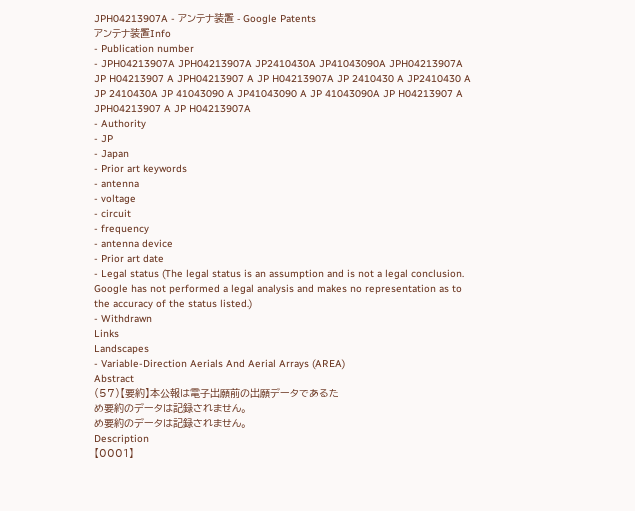JPH04213907A - アンテナ装置 - Google Patents
アンテナ装置Info
- Publication number
- JPH04213907A JPH04213907A JP2410430A JP41043090A JPH04213907A JP H04213907 A JPH04213907 A JP H04213907A JP 2410430 A JP2410430 A JP 2410430A JP 41043090 A JP41043090 A JP 41043090A JP H04213907 A JPH04213907 A JP H04213907A
- Authority
- JP
- Japan
- Prior art keywords
- antenna
- voltage
- circuit
- frequency
- antenna device
- Prior art date
- Legal status (The legal status is an assumption and is not a legal conclusion. Google has not performed a legal analysis and makes no representation as to the accuracy of the status listed.)
- Withdrawn
Links
Landscapes
- Variable-Direction Aerials And Aerial Arrays (AREA)
Abstract
(57)【要約】本公報は電子出願前の出願データであるた
め要約のデータは記録されません。
め要約のデータは記録されません。
Description
【0001】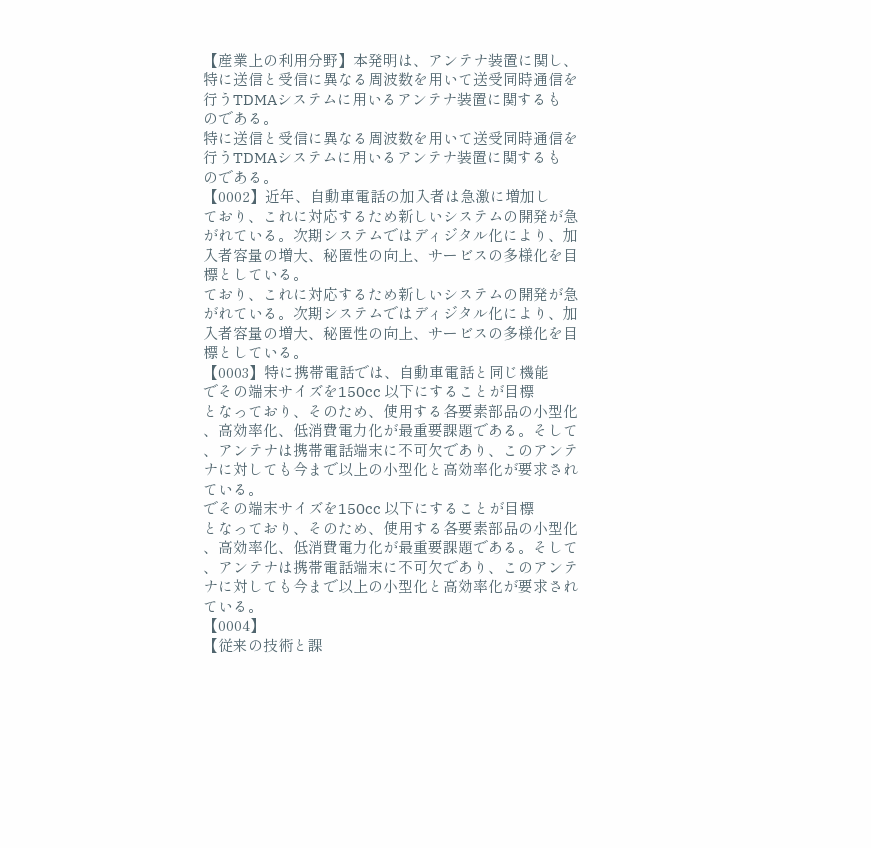【産業上の利用分野】本発明は、アンテナ装置に関し、
特に送信と受信に異なる周波数を用いて送受同時通信を
行うTDMAシステムに用いるアンテナ装置に関するも
のである。
特に送信と受信に異なる周波数を用いて送受同時通信を
行うTDMAシステムに用いるアンテナ装置に関するも
のである。
【0002】近年、自動車電話の加入者は急激に増加し
ており、これに対応するため新しいシステムの開発が急
がれている。次期システムではディジタル化により、加
入者容量の増大、秘匿性の向上、サービスの多様化を目
標としている。
ており、これに対応するため新しいシステムの開発が急
がれている。次期システムではディジタル化により、加
入者容量の増大、秘匿性の向上、サービスの多様化を目
標としている。
【0003】特に携帯電話では、自動車電話と同じ機能
でその端末サイズを150cc 以下にすることが目標
となっており、そのため、使用する各要素部品の小型化
、高効率化、低消費電力化が最重要課題である。そして
、アンテナは携帯電話端末に不可欠であり、このアンテ
ナに対しても今まで以上の小型化と高効率化が要求され
ている。
でその端末サイズを150cc 以下にすることが目標
となっており、そのため、使用する各要素部品の小型化
、高効率化、低消費電力化が最重要課題である。そして
、アンテナは携帯電話端末に不可欠であり、このアンテ
ナに対しても今まで以上の小型化と高効率化が要求され
ている。
【0004】
【従来の技術と課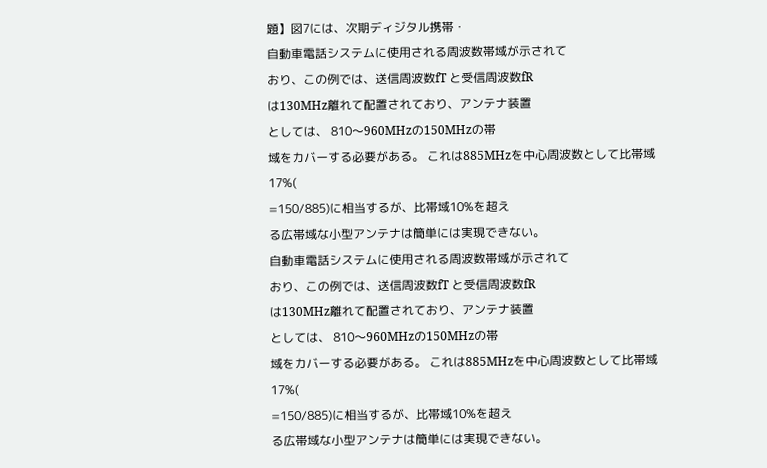題】図7には、次期ディジタル携帯・
自動車電話システムに使用される周波数帯域が示されて
おり、この例では、送信周波数fT と受信周波数fR
は130MHz離れて配置されており、アンテナ装置
としては、 810〜960MHzの150MHzの帯
域をカバーする必要がある。 これは885MHzを中心周波数として比帯域17%(
=150/885)に相当するが、比帯域10%を超え
る広帯域な小型アンテナは簡単には実現できない。
自動車電話システムに使用される周波数帯域が示されて
おり、この例では、送信周波数fT と受信周波数fR
は130MHz離れて配置されており、アンテナ装置
としては、 810〜960MHzの150MHzの帯
域をカバーする必要がある。 これは885MHzを中心周波数として比帯域17%(
=150/885)に相当するが、比帯域10%を超え
る広帯域な小型アンテナは簡単には実現できない。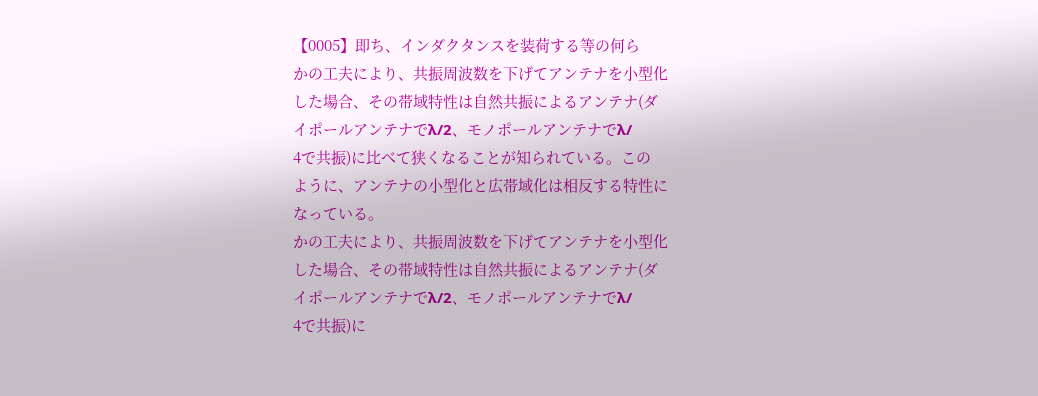【0005】即ち、インダクタンスを装荷する等の何ら
かの工夫により、共振周波数を下げてアンテナを小型化
した場合、その帯域特性は自然共振によるアンテナ(ダ
イポールアンテナでλ/2、モノポールアンテナでλ/
4で共振)に比べて狭くなることが知られている。この
ように、アンテナの小型化と広帯域化は相反する特性に
なっている。
かの工夫により、共振周波数を下げてアンテナを小型化
した場合、その帯域特性は自然共振によるアンテナ(ダ
イポールアンテナでλ/2、モノポールアンテナでλ/
4で共振)に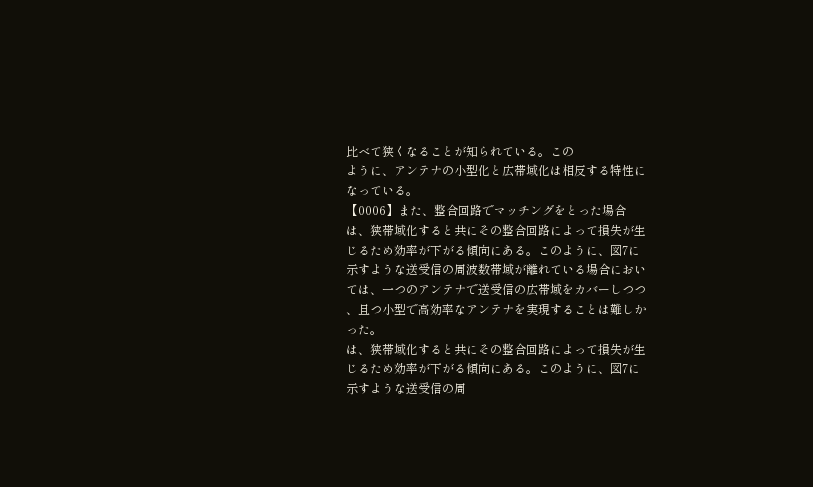比べて狭くなることが知られている。この
ように、アンテナの小型化と広帯域化は相反する特性に
なっている。
【0006】また、整合回路でマッチングをとった場合
は、狭帯域化すると共にその整合回路によって損失が生
じるため効率が下がる傾向にある。このように、図7に
示すような送受信の周波数帯域が離れている場合におい
ては、一つのアンテナで送受信の広帯域をカバーしつつ
、且つ小型で高効率なアンテナを実現することは難しか
った。
は、狭帯域化すると共にその整合回路によって損失が生
じるため効率が下がる傾向にある。このように、図7に
示すような送受信の周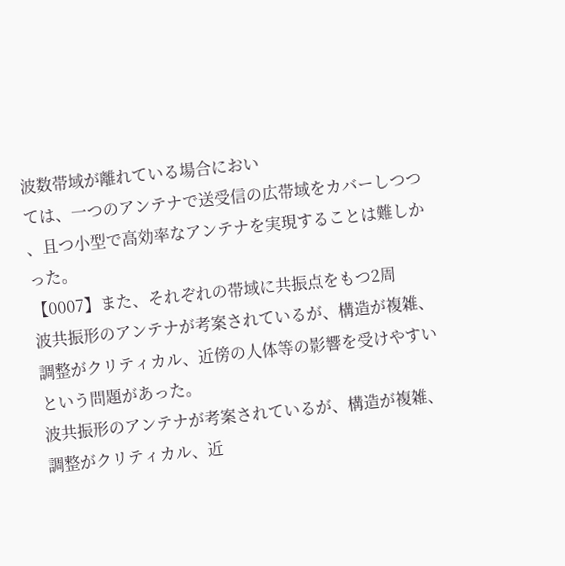波数帯域が離れている場合におい
ては、一つのアンテナで送受信の広帯域をカバーしつつ
、且つ小型で高効率なアンテナを実現することは難しか
った。
【0007】また、それぞれの帯域に共振点をもつ2周
波共振形のアンテナが考案されているが、構造が複雑、
調整がクリティカル、近傍の人体等の影響を受けやすい
という問題があった。
波共振形のアンテナが考案されているが、構造が複雑、
調整がクリティカル、近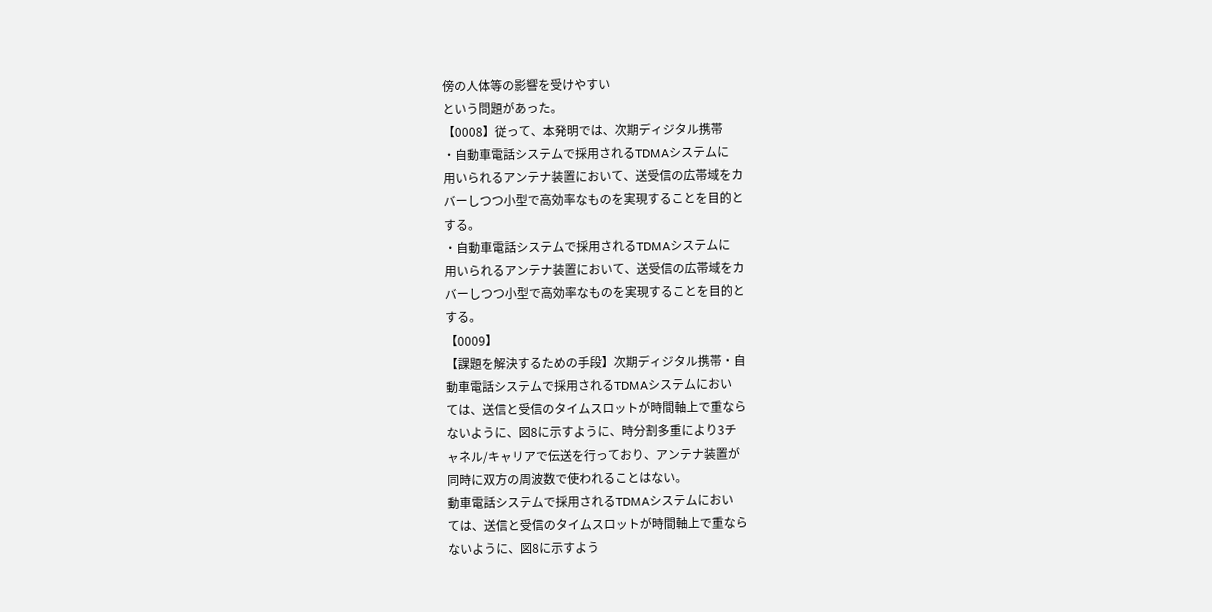傍の人体等の影響を受けやすい
という問題があった。
【0008】従って、本発明では、次期ディジタル携帯
・自動車電話システムで採用されるTDMAシステムに
用いられるアンテナ装置において、送受信の広帯域をカ
バーしつつ小型で高効率なものを実現することを目的と
する。
・自動車電話システムで採用されるTDMAシステムに
用いられるアンテナ装置において、送受信の広帯域をカ
バーしつつ小型で高効率なものを実現することを目的と
する。
【0009】
【課題を解決するための手段】次期ディジタル携帯・自
動車電話システムで採用されるTDMAシステムにおい
ては、送信と受信のタイムスロットが時間軸上で重なら
ないように、図8に示すように、時分割多重により3チ
ャネル/キャリアで伝送を行っており、アンテナ装置が
同時に双方の周波数で使われることはない。
動車電話システムで採用されるTDMAシステムにおい
ては、送信と受信のタイムスロットが時間軸上で重なら
ないように、図8に示すよう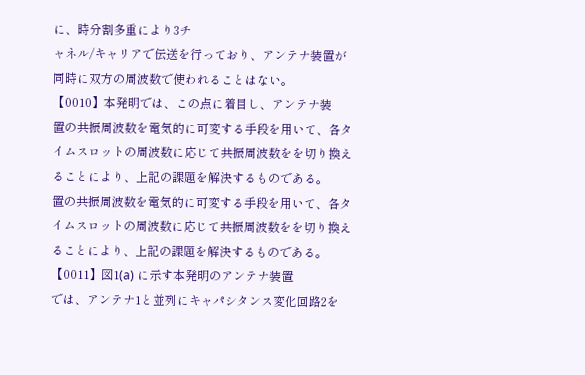に、時分割多重により3チ
ャネル/キャリアで伝送を行っており、アンテナ装置が
同時に双方の周波数で使われることはない。
【0010】本発明では、この点に着目し、アンテナ装
置の共振周波数を電気的に可変する手段を用いて、各タ
イムスロットの周波数に応じて共振周波数をを切り換え
ることにより、上記の課題を解決するものである。
置の共振周波数を電気的に可変する手段を用いて、各タ
イムスロットの周波数に応じて共振周波数をを切り換え
ることにより、上記の課題を解決するものである。
【0011】図1(a) に示す本発明のアンテナ装置
では、アンテナ1と並列にキャパシタンス変化回路2を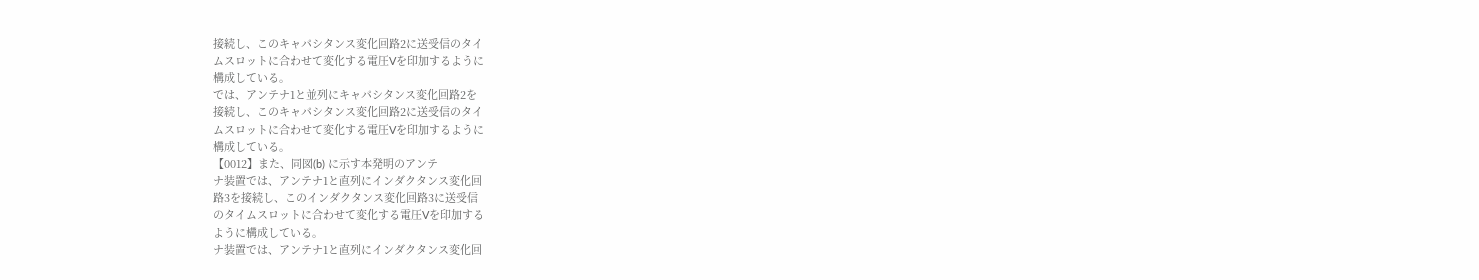接続し、このキャパシタンス変化回路2に送受信のタイ
ムスロットに合わせて変化する電圧Vを印加するように
構成している。
では、アンテナ1と並列にキャパシタンス変化回路2を
接続し、このキャパシタンス変化回路2に送受信のタイ
ムスロットに合わせて変化する電圧Vを印加するように
構成している。
【0012】また、同図(b) に示す本発明のアンテ
ナ装置では、アンテナ1と直列にインダクタンス変化回
路3を接続し、このインダクタンス変化回路3に送受信
のタイムスロットに合わせて変化する電圧Vを印加する
ように構成している。
ナ装置では、アンテナ1と直列にインダクタンス変化回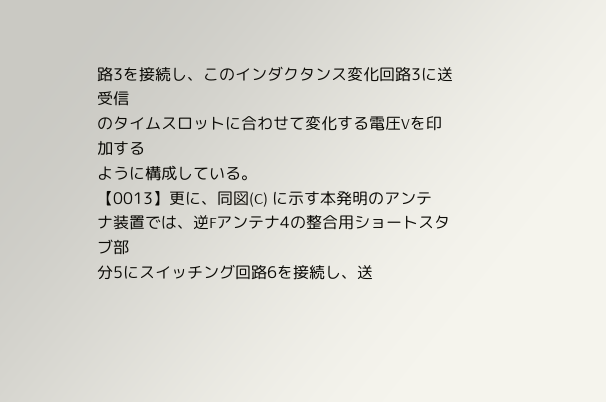路3を接続し、このインダクタンス変化回路3に送受信
のタイムスロットに合わせて変化する電圧Vを印加する
ように構成している。
【0013】更に、同図(C) に示す本発明のアンテ
ナ装置では、逆Fアンテナ4の整合用ショートスタブ部
分5にスイッチング回路6を接続し、送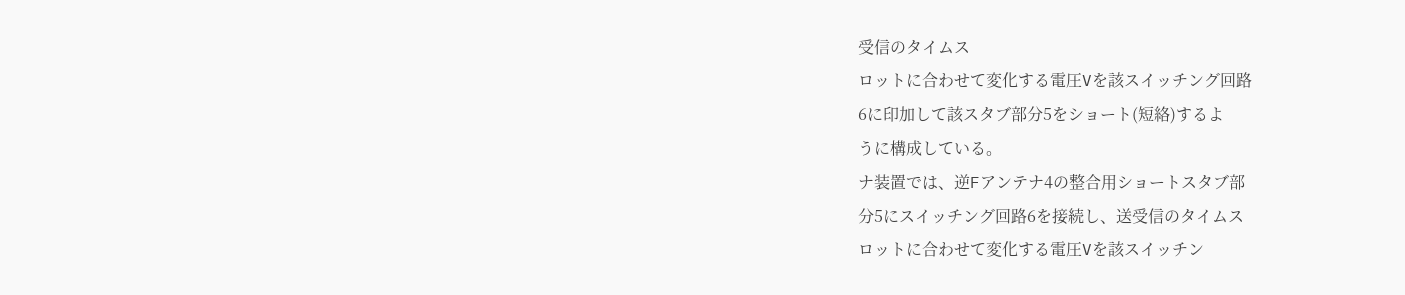受信のタイムス
ロットに合わせて変化する電圧Vを該スイッチング回路
6に印加して該スタブ部分5をショート(短絡)するよ
うに構成している。
ナ装置では、逆Fアンテナ4の整合用ショートスタブ部
分5にスイッチング回路6を接続し、送受信のタイムス
ロットに合わせて変化する電圧Vを該スイッチン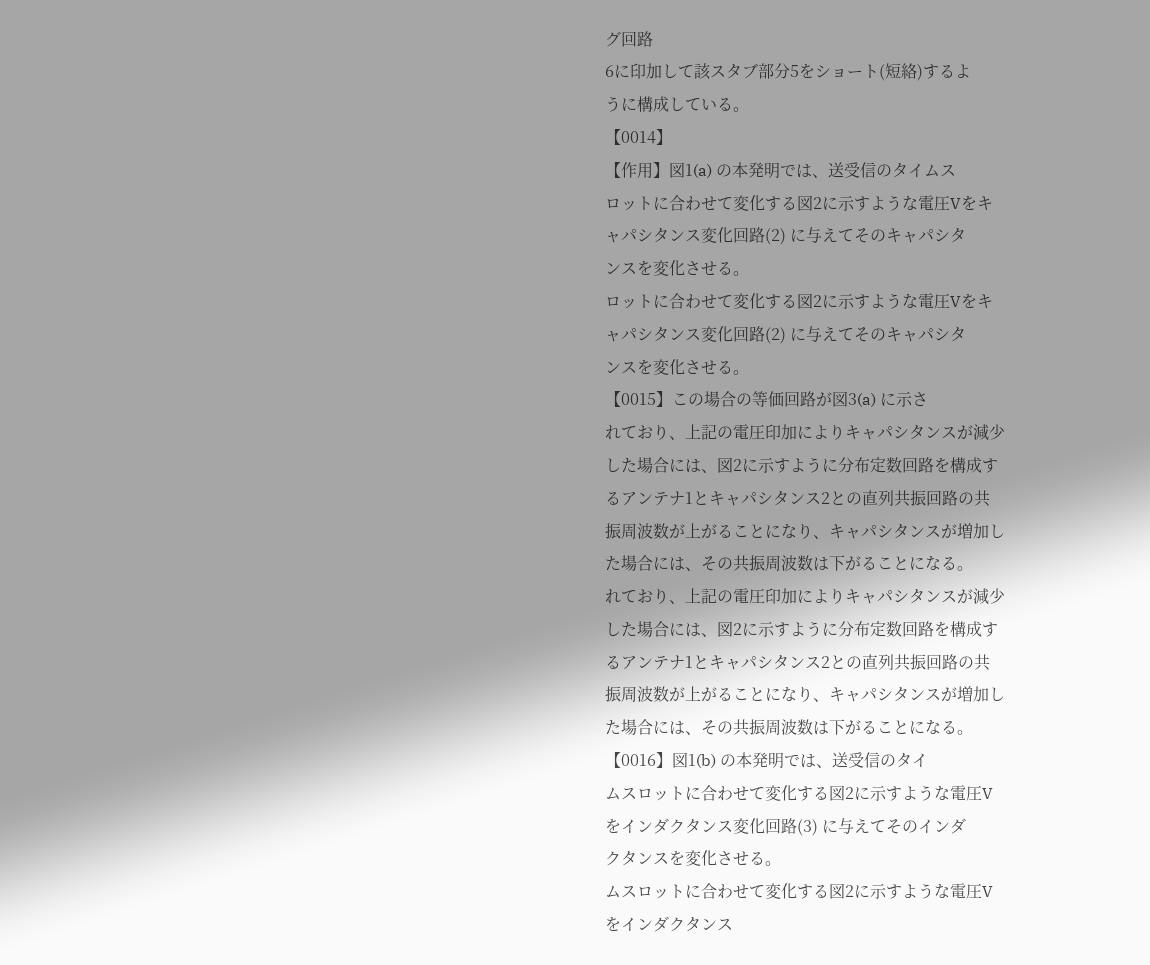グ回路
6に印加して該スタブ部分5をショート(短絡)するよ
うに構成している。
【0014】
【作用】図1(a) の本発明では、送受信のタイムス
ロットに合わせて変化する図2に示すような電圧Vをキ
ャパシタンス変化回路(2) に与えてそのキャパシタ
ンスを変化させる。
ロットに合わせて変化する図2に示すような電圧Vをキ
ャパシタンス変化回路(2) に与えてそのキャパシタ
ンスを変化させる。
【0015】この場合の等価回路が図3(a) に示さ
れており、上記の電圧印加によりキャパシタンスが減少
した場合には、図2に示すように分布定数回路を構成す
るアンテナ1とキャパシタンス2との直列共振回路の共
振周波数が上がることになり、キャパシタンスが増加し
た場合には、その共振周波数は下がることになる。
れており、上記の電圧印加によりキャパシタンスが減少
した場合には、図2に示すように分布定数回路を構成す
るアンテナ1とキャパシタンス2との直列共振回路の共
振周波数が上がることになり、キャパシタンスが増加し
た場合には、その共振周波数は下がることになる。
【0016】図1(b) の本発明では、送受信のタイ
ムスロットに合わせて変化する図2に示すような電圧V
をインダクタンス変化回路(3) に与えてそのインダ
クタンスを変化させる。
ムスロットに合わせて変化する図2に示すような電圧V
をインダクタンス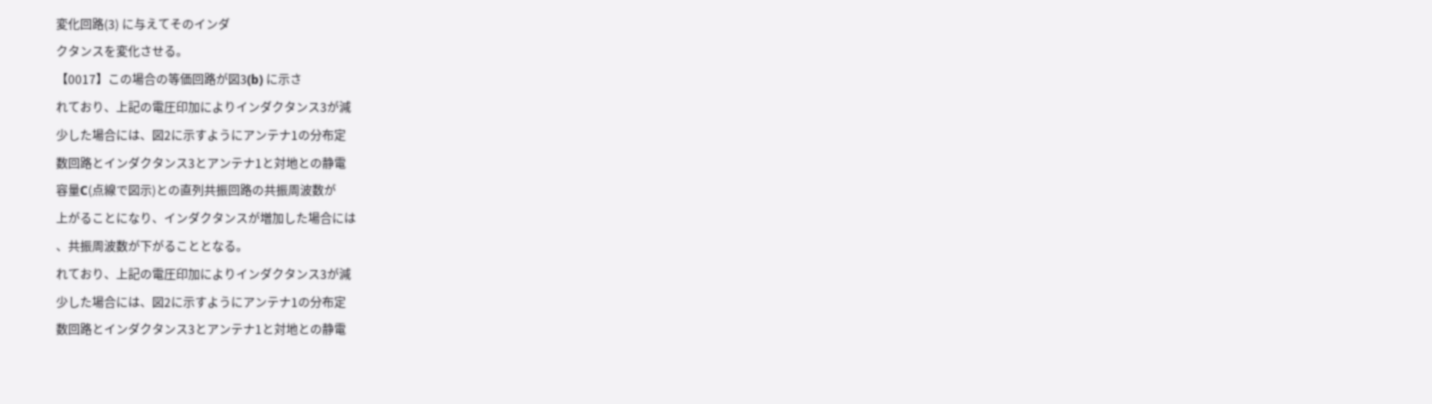変化回路(3) に与えてそのインダ
クタンスを変化させる。
【0017】この場合の等価回路が図3(b) に示さ
れており、上記の電圧印加によりインダクタンス3が減
少した場合には、図2に示すようにアンテナ1の分布定
数回路とインダクタンス3とアンテナ1と対地との静電
容量C(点線で図示)との直列共振回路の共振周波数が
上がることになり、インダクタンスが増加した場合には
、共振周波数が下がることとなる。
れており、上記の電圧印加によりインダクタンス3が減
少した場合には、図2に示すようにアンテナ1の分布定
数回路とインダクタンス3とアンテナ1と対地との静電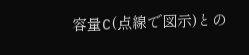容量C(点線で図示)との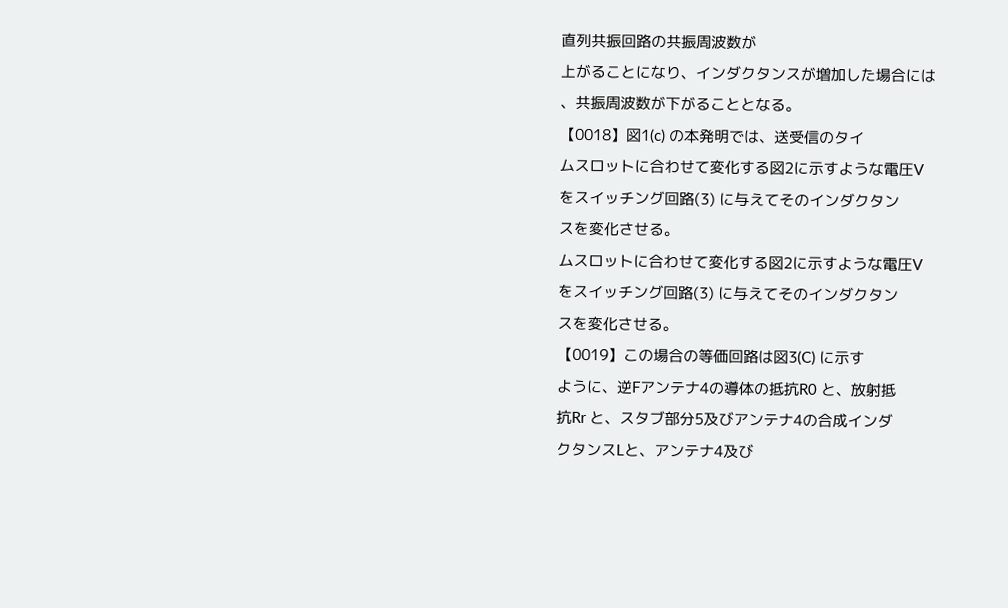直列共振回路の共振周波数が
上がることになり、インダクタンスが増加した場合には
、共振周波数が下がることとなる。
【0018】図1(c) の本発明では、送受信のタイ
ムスロットに合わせて変化する図2に示すような電圧V
をスイッチング回路(3) に与えてそのインダクタン
スを変化させる。
ムスロットに合わせて変化する図2に示すような電圧V
をスイッチング回路(3) に与えてそのインダクタン
スを変化させる。
【0019】この場合の等価回路は図3(C) に示す
ように、逆Fアンテナ4の導体の抵抗R0 と、放射抵
抗Rr と、スタブ部分5及びアンテナ4の合成インダ
クタンスLと、アンテナ4及び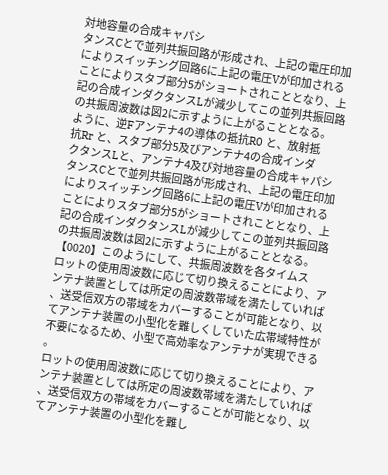対地容量の合成キャパシ
タンスCとで並列共振回路が形成され、上記の電圧印加
によりスイッチング回路6に上記の電圧Vが印加される
ことによりスタブ部分5がショートされこととなり、上
記の合成インダクタンスLが減少してこの並列共振回路
の共振周波数は図2に示すように上がることとなる。
ように、逆Fアンテナ4の導体の抵抗R0 と、放射抵
抗Rr と、スタブ部分5及びアンテナ4の合成インダ
クタンスLと、アンテナ4及び対地容量の合成キャパシ
タンスCとで並列共振回路が形成され、上記の電圧印加
によりスイッチング回路6に上記の電圧Vが印加される
ことによりスタブ部分5がショートされこととなり、上
記の合成インダクタンスLが減少してこの並列共振回路
の共振周波数は図2に示すように上がることとなる。
【0020】このようにして、共振周波数を各タイムス
ロットの使用周波数に応じて切り換えることにより、ア
ンテナ装置としては所定の周波数帯域を満たしていれば
、送受信双方の帯域をカバーすることが可能となり、以
てアンテナ装置の小型化を難しくしていた広帯域特性が
不要になるため、小型で高効率なアンテナが実現できる
。
ロットの使用周波数に応じて切り換えることにより、ア
ンテナ装置としては所定の周波数帯域を満たしていれば
、送受信双方の帯域をカバーすることが可能となり、以
てアンテナ装置の小型化を難し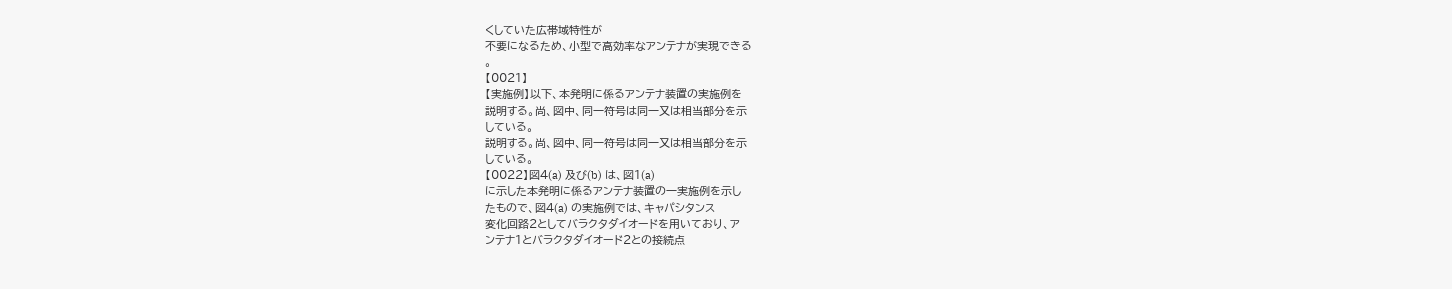くしていた広帯域特性が
不要になるため、小型で高効率なアンテナが実現できる
。
【0021】
【実施例】以下、本発明に係るアンテナ装置の実施例を
説明する。尚、図中、同一符号は同一又は相当部分を示
している。
説明する。尚、図中、同一符号は同一又は相当部分を示
している。
【0022】図4(a) 及び(b) は、図1(a)
に示した本発明に係るアンテナ装置の一実施例を示し
たもので、図4(a) の実施例では、キャパシタンス
変化回路2としてバラクタダイオードを用いており、ア
ンテナ1とバラクタダイオード2との接続点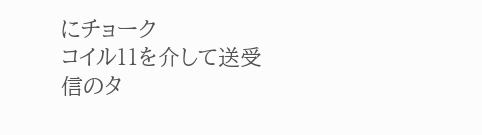にチョーク
コイル11を介して送受信のタ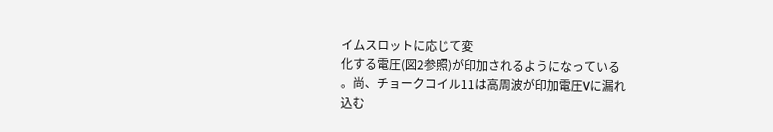イムスロットに応じて変
化する電圧(図2参照)が印加されるようになっている
。尚、チョークコイル11は高周波が印加電圧Vに漏れ
込む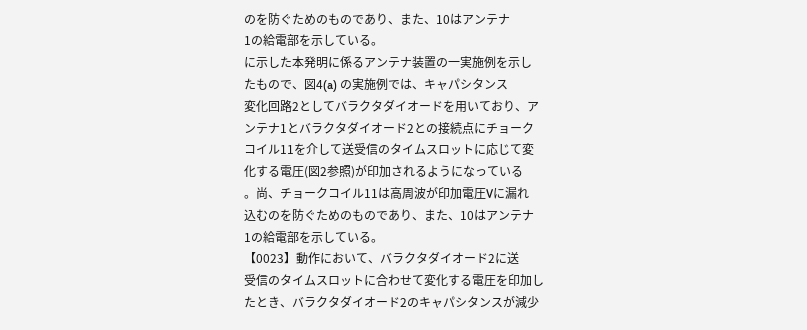のを防ぐためのものであり、また、10はアンテナ
1の給電部を示している。
に示した本発明に係るアンテナ装置の一実施例を示し
たもので、図4(a) の実施例では、キャパシタンス
変化回路2としてバラクタダイオードを用いており、ア
ンテナ1とバラクタダイオード2との接続点にチョーク
コイル11を介して送受信のタイムスロットに応じて変
化する電圧(図2参照)が印加されるようになっている
。尚、チョークコイル11は高周波が印加電圧Vに漏れ
込むのを防ぐためのものであり、また、10はアンテナ
1の給電部を示している。
【0023】動作において、バラクタダイオード2に送
受信のタイムスロットに合わせて変化する電圧を印加し
たとき、バラクタダイオード2のキャパシタンスが減少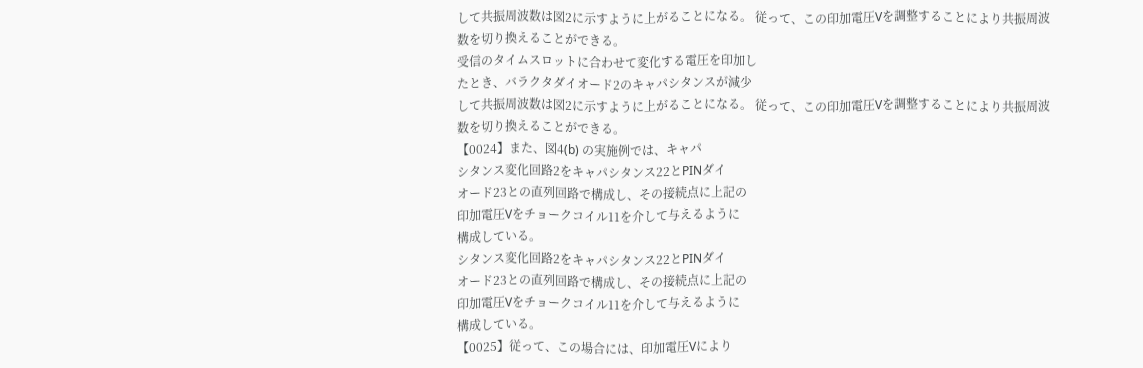して共振周波数は図2に示すように上がることになる。 従って、この印加電圧Vを調整することにより共振周波
数を切り換えることができる。
受信のタイムスロットに合わせて変化する電圧を印加し
たとき、バラクタダイオード2のキャパシタンスが減少
して共振周波数は図2に示すように上がることになる。 従って、この印加電圧Vを調整することにより共振周波
数を切り換えることができる。
【0024】また、図4(b) の実施例では、キャパ
シタンス変化回路2をキャパシタンス22とPINダイ
オード23との直列回路で構成し、その接続点に上記の
印加電圧Vをチョークコイル11を介して与えるように
構成している。
シタンス変化回路2をキャパシタンス22とPINダイ
オード23との直列回路で構成し、その接続点に上記の
印加電圧Vをチョークコイル11を介して与えるように
構成している。
【0025】従って、この場合には、印加電圧Vにより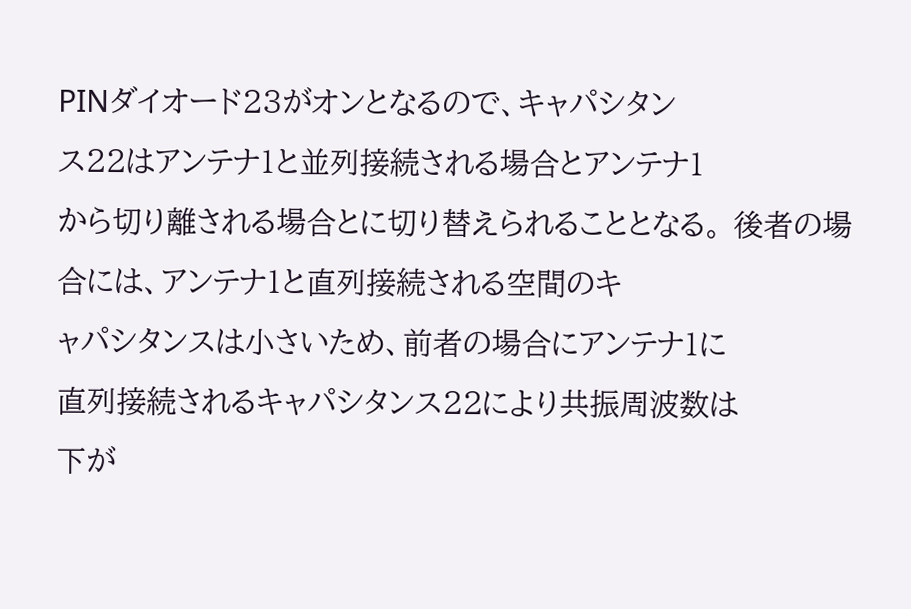PINダイオード23がオンとなるので、キャパシタン
ス22はアンテナ1と並列接続される場合とアンテナ1
から切り離される場合とに切り替えられることとなる。 後者の場合には、アンテナ1と直列接続される空間のキ
ャパシタンスは小さいため、前者の場合にアンテナ1に
直列接続されるキャパシタンス22により共振周波数は
下が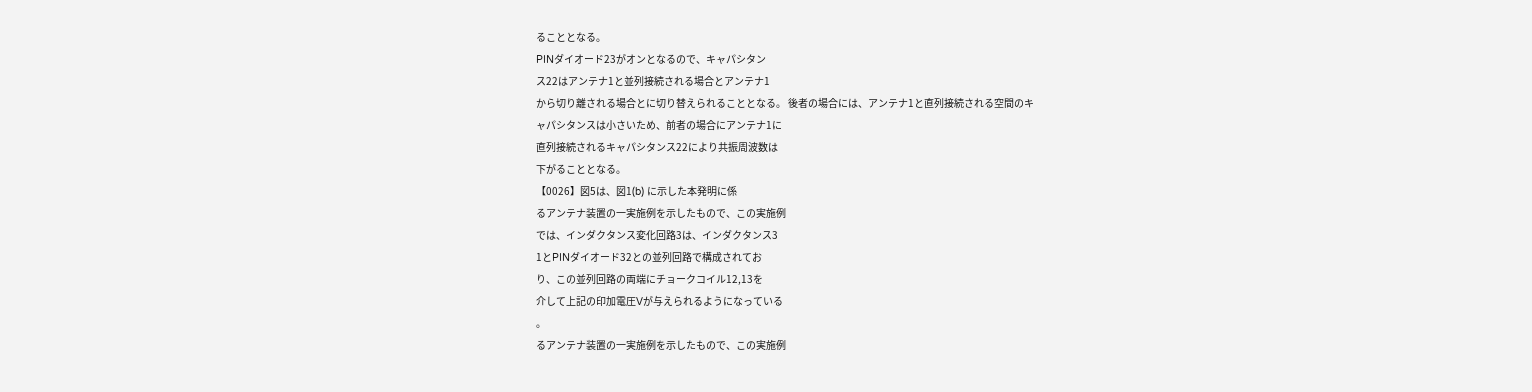ることとなる。
PINダイオード23がオンとなるので、キャパシタン
ス22はアンテナ1と並列接続される場合とアンテナ1
から切り離される場合とに切り替えられることとなる。 後者の場合には、アンテナ1と直列接続される空間のキ
ャパシタンスは小さいため、前者の場合にアンテナ1に
直列接続されるキャパシタンス22により共振周波数は
下がることとなる。
【0026】図5は、図1(b) に示した本発明に係
るアンテナ装置の一実施例を示したもので、この実施例
では、インダクタンス変化回路3は、インダクタンス3
1とPINダイオード32との並列回路で構成されてお
り、この並列回路の両端にチョークコイル12,13を
介して上記の印加電圧Vが与えられるようになっている
。
るアンテナ装置の一実施例を示したもので、この実施例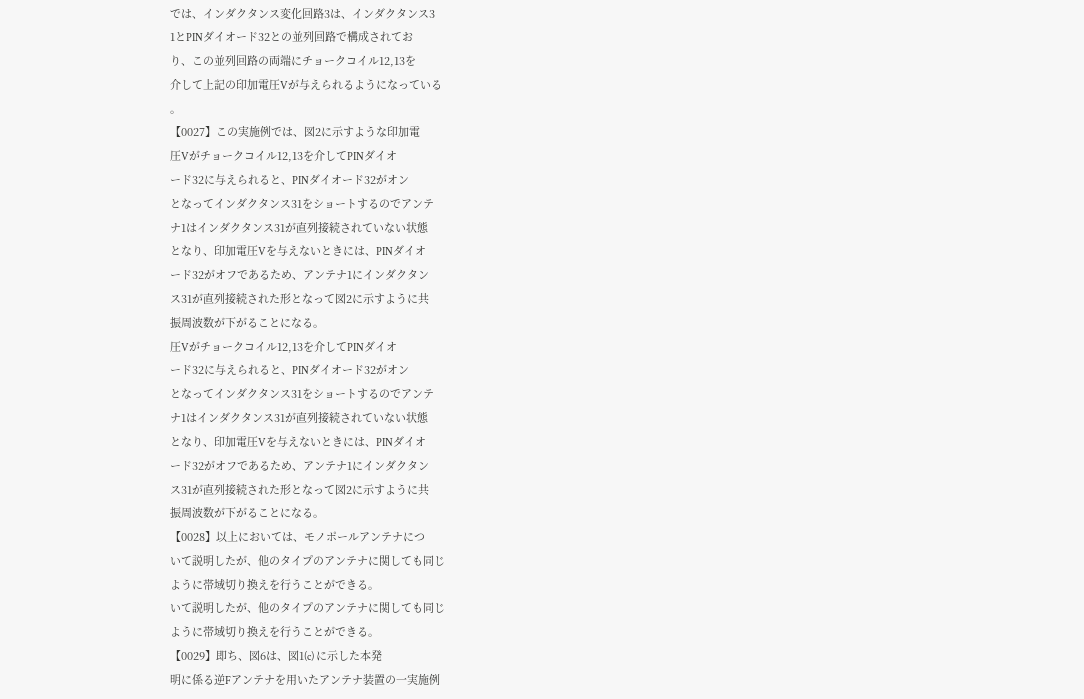では、インダクタンス変化回路3は、インダクタンス3
1とPINダイオード32との並列回路で構成されてお
り、この並列回路の両端にチョークコイル12,13を
介して上記の印加電圧Vが与えられるようになっている
。
【0027】この実施例では、図2に示すような印加電
圧Vがチョークコイル12,13を介してPINダイオ
ード32に与えられると、PINダイオード32がオン
となってインダクタンス31をショートするのでアンテ
ナ1はインダクタンス31が直列接続されていない状態
となり、印加電圧Vを与えないときには、PINダイオ
ード32がオフであるため、アンテナ1にインダクタン
ス31が直列接続された形となって図2に示すように共
振周波数が下がることになる。
圧Vがチョークコイル12,13を介してPINダイオ
ード32に与えられると、PINダイオード32がオン
となってインダクタンス31をショートするのでアンテ
ナ1はインダクタンス31が直列接続されていない状態
となり、印加電圧Vを与えないときには、PINダイオ
ード32がオフであるため、アンテナ1にインダクタン
ス31が直列接続された形となって図2に示すように共
振周波数が下がることになる。
【0028】以上においては、モノポールアンテナにつ
いて説明したが、他のタイプのアンテナに関しても同じ
ように帯域切り換えを行うことができる。
いて説明したが、他のタイプのアンテナに関しても同じ
ように帯域切り換えを行うことができる。
【0029】即ち、図6は、図1(c) に示した本発
明に係る逆Fアンテナを用いたアンテナ装置の一実施例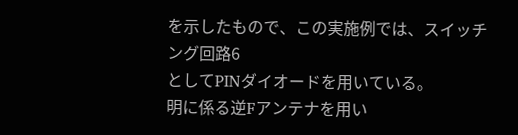を示したもので、この実施例では、スイッチング回路6
としてPINダイオードを用いている。
明に係る逆Fアンテナを用い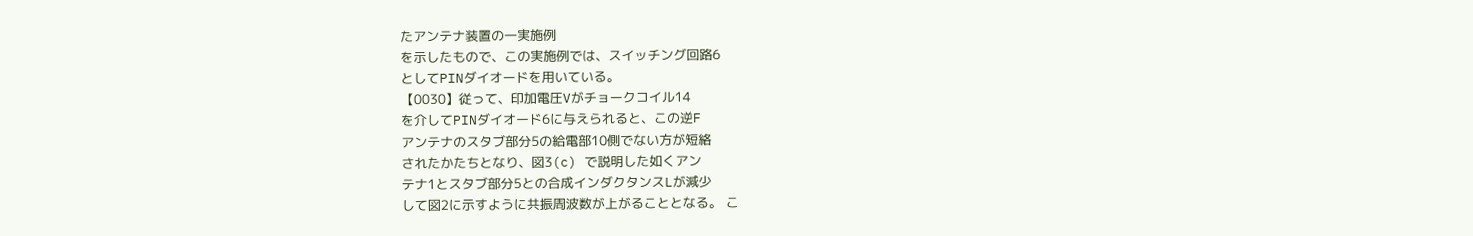たアンテナ装置の一実施例
を示したもので、この実施例では、スイッチング回路6
としてPINダイオードを用いている。
【0030】従って、印加電圧Vがチョークコイル14
を介してPINダイオード6に与えられると、この逆F
アンテナのスタブ部分5の給電部10側でない方が短絡
されたかたちとなり、図3(c) で説明した如くアン
テナ1とスタブ部分5との合成インダクタンスLが減少
して図2に示すように共振周波数が上がることとなる。 こ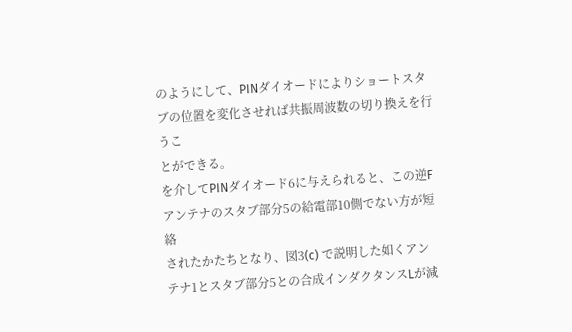のようにして、PINダイオードによりショートスタ
ブの位置を変化させれば共振周波数の切り換えを行うこ
とができる。
を介してPINダイオード6に与えられると、この逆F
アンテナのスタブ部分5の給電部10側でない方が短絡
されたかたちとなり、図3(c) で説明した如くアン
テナ1とスタブ部分5との合成インダクタンスLが減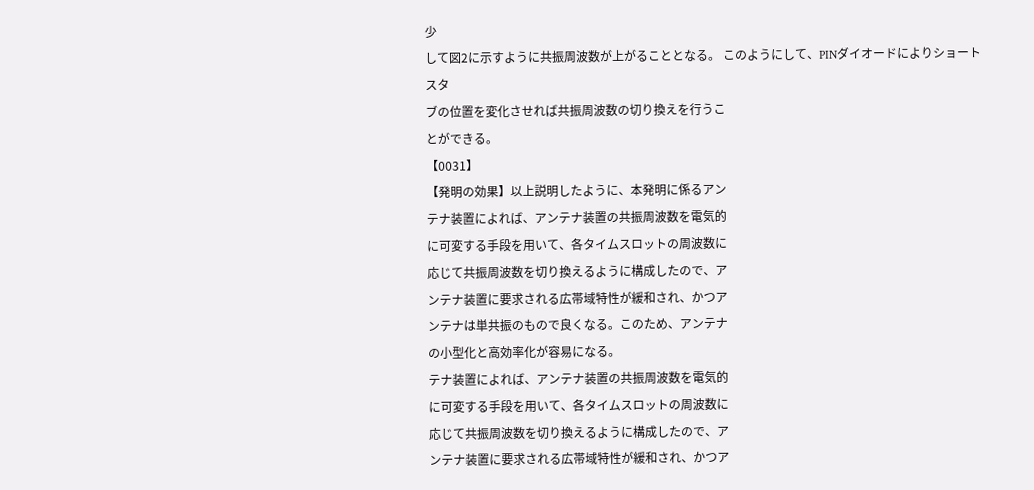少
して図2に示すように共振周波数が上がることとなる。 このようにして、PINダイオードによりショートスタ
ブの位置を変化させれば共振周波数の切り換えを行うこ
とができる。
【0031】
【発明の効果】以上説明したように、本発明に係るアン
テナ装置によれば、アンテナ装置の共振周波数を電気的
に可変する手段を用いて、各タイムスロットの周波数に
応じて共振周波数を切り換えるように構成したので、ア
ンテナ装置に要求される広帯域特性が緩和され、かつア
ンテナは単共振のもので良くなる。このため、アンテナ
の小型化と高効率化が容易になる。
テナ装置によれば、アンテナ装置の共振周波数を電気的
に可変する手段を用いて、各タイムスロットの周波数に
応じて共振周波数を切り換えるように構成したので、ア
ンテナ装置に要求される広帯域特性が緩和され、かつア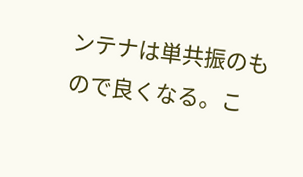ンテナは単共振のもので良くなる。こ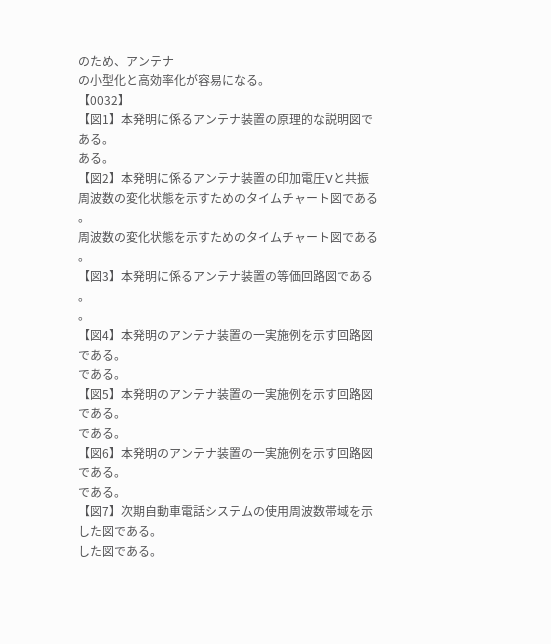のため、アンテナ
の小型化と高効率化が容易になる。
【0032】
【図1】本発明に係るアンテナ装置の原理的な説明図で
ある。
ある。
【図2】本発明に係るアンテナ装置の印加電圧Vと共振
周波数の変化状態を示すためのタイムチャート図である
。
周波数の変化状態を示すためのタイムチャート図である
。
【図3】本発明に係るアンテナ装置の等価回路図である
。
。
【図4】本発明のアンテナ装置の一実施例を示す回路図
である。
である。
【図5】本発明のアンテナ装置の一実施例を示す回路図
である。
である。
【図6】本発明のアンテナ装置の一実施例を示す回路図
である。
である。
【図7】次期自動車電話システムの使用周波数帯域を示
した図である。
した図である。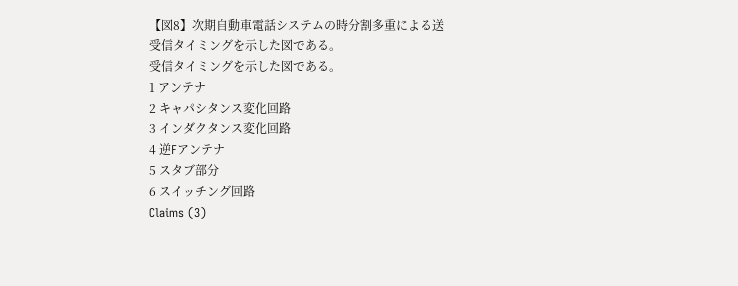【図8】次期自動車電話システムの時分割多重による送
受信タイミングを示した図である。
受信タイミングを示した図である。
1 アンテナ
2 キャパシタンス変化回路
3 インダクタンス変化回路
4 逆Fアンテナ
5 スタブ部分
6 スイッチング回路
Claims (3)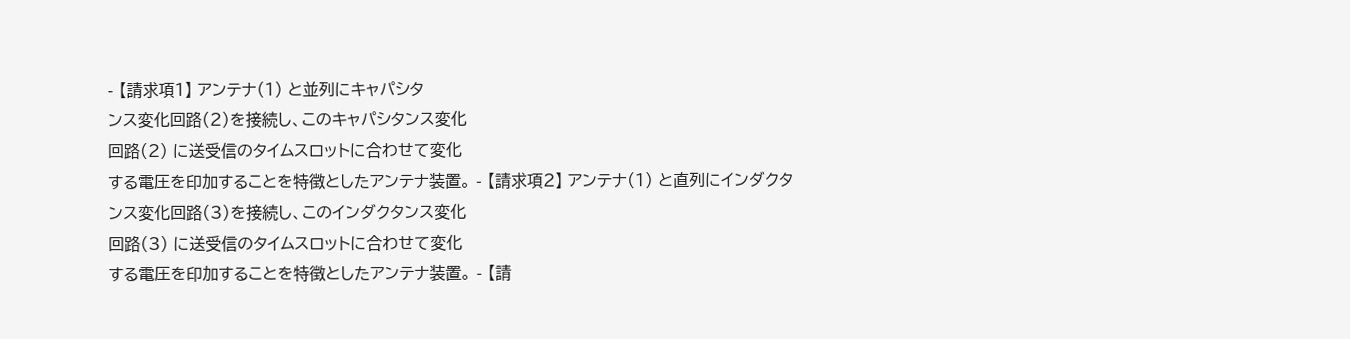- 【請求項1】 アンテナ(1) と並列にキャパシタ
ンス変化回路(2)を接続し、このキャパシタンス変化
回路(2) に送受信のタイムスロットに合わせて変化
する電圧を印加することを特徴としたアンテナ装置。 - 【請求項2】 アンテナ(1) と直列にインダクタ
ンス変化回路(3)を接続し、このインダクタンス変化
回路(3) に送受信のタイムスロットに合わせて変化
する電圧を印加することを特徴としたアンテナ装置。 - 【請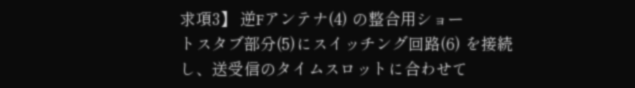求項3】 逆Fアンテナ(4) の整合用ショー
トスタブ部分(5)にスイッチング回路(6) を接続
し、送受信のタイムスロットに合わせて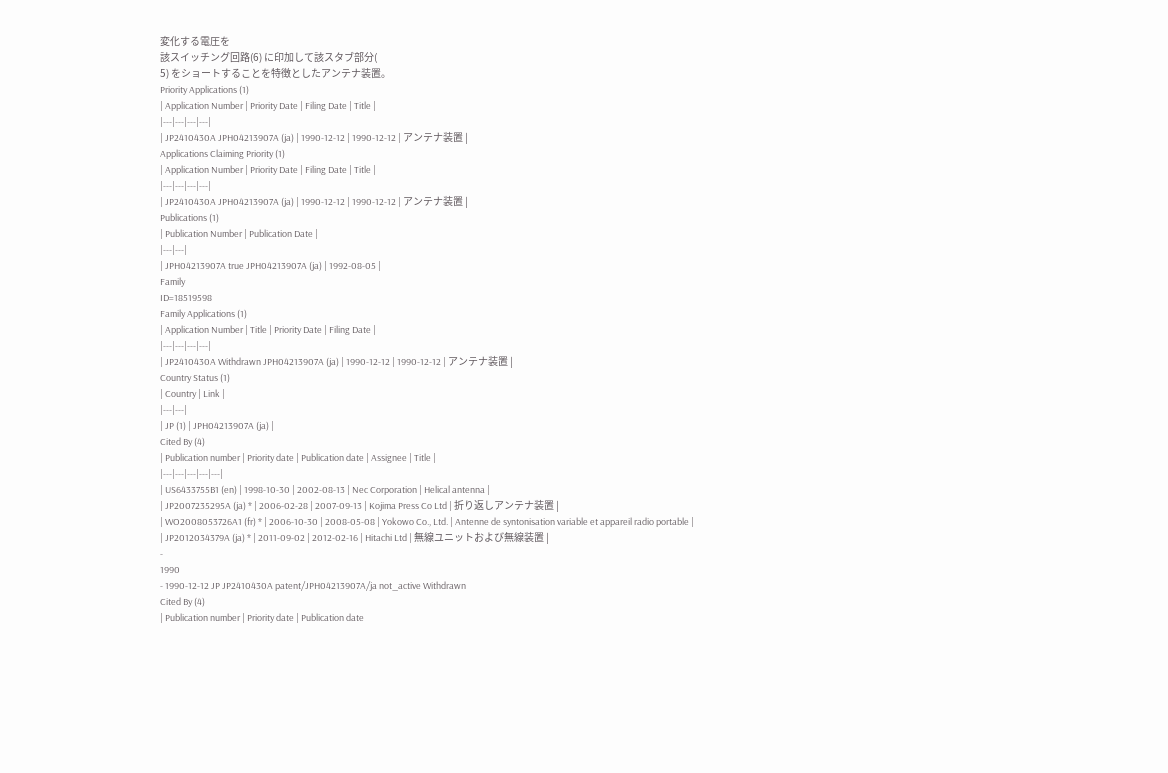変化する電圧を
該スイッチング回路(6) に印加して該スタブ部分(
5) をショートすることを特徴としたアンテナ装置。
Priority Applications (1)
| Application Number | Priority Date | Filing Date | Title |
|---|---|---|---|
| JP2410430A JPH04213907A (ja) | 1990-12-12 | 1990-12-12 | アンテナ装置 |
Applications Claiming Priority (1)
| Application Number | Priority Date | Filing Date | Title |
|---|---|---|---|
| JP2410430A JPH04213907A (ja) | 1990-12-12 | 1990-12-12 | アンテナ装置 |
Publications (1)
| Publication Number | Publication Date |
|---|---|
| JPH04213907A true JPH04213907A (ja) | 1992-08-05 |
Family
ID=18519598
Family Applications (1)
| Application Number | Title | Priority Date | Filing Date |
|---|---|---|---|
| JP2410430A Withdrawn JPH04213907A (ja) | 1990-12-12 | 1990-12-12 | アンテナ装置 |
Country Status (1)
| Country | Link |
|---|---|
| JP (1) | JPH04213907A (ja) |
Cited By (4)
| Publication number | Priority date | Publication date | Assignee | Title |
|---|---|---|---|---|
| US6433755B1 (en) | 1998-10-30 | 2002-08-13 | Nec Corporation | Helical antenna |
| JP2007235295A (ja) * | 2006-02-28 | 2007-09-13 | Kojima Press Co Ltd | 折り返しアンテナ装置 |
| WO2008053726A1 (fr) * | 2006-10-30 | 2008-05-08 | Yokowo Co., Ltd. | Antenne de syntonisation variable et appareil radio portable |
| JP2012034379A (ja) * | 2011-09-02 | 2012-02-16 | Hitachi Ltd | 無線ユニットおよび無線装置 |
-
1990
- 1990-12-12 JP JP2410430A patent/JPH04213907A/ja not_active Withdrawn
Cited By (4)
| Publication number | Priority date | Publication date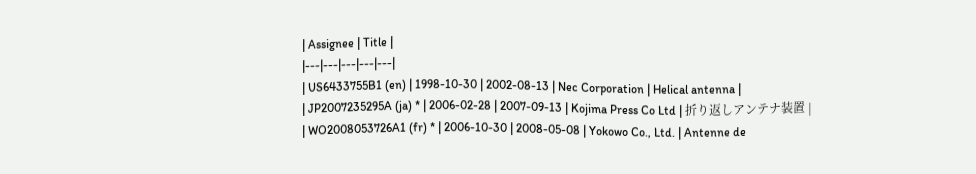| Assignee | Title |
|---|---|---|---|---|
| US6433755B1 (en) | 1998-10-30 | 2002-08-13 | Nec Corporation | Helical antenna |
| JP2007235295A (ja) * | 2006-02-28 | 2007-09-13 | Kojima Press Co Ltd | 折り返しアンテナ装置 |
| WO2008053726A1 (fr) * | 2006-10-30 | 2008-05-08 | Yokowo Co., Ltd. | Antenne de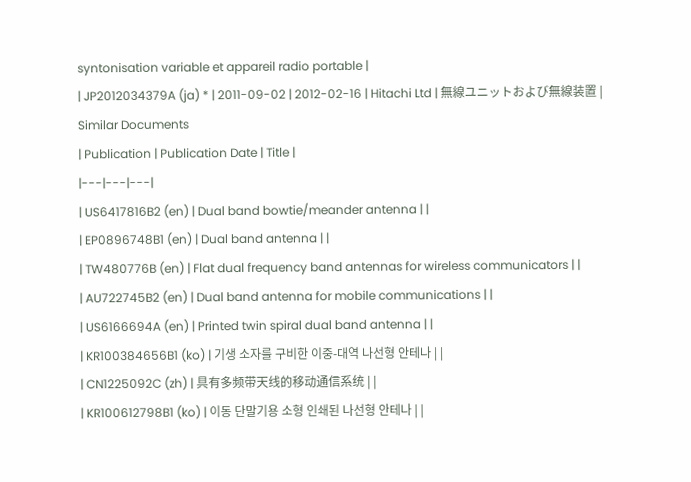syntonisation variable et appareil radio portable |
| JP2012034379A (ja) * | 2011-09-02 | 2012-02-16 | Hitachi Ltd | 無線ユニットおよび無線装置 |
Similar Documents
| Publication | Publication Date | Title |
|---|---|---|
| US6417816B2 (en) | Dual band bowtie/meander antenna | |
| EP0896748B1 (en) | Dual band antenna | |
| TW480776B (en) | Flat dual frequency band antennas for wireless communicators | |
| AU722745B2 (en) | Dual band antenna for mobile communications | |
| US6166694A (en) | Printed twin spiral dual band antenna | |
| KR100384656B1 (ko) | 기생 소자를 구비한 이중-대역 나선형 안테나 | |
| CN1225092C (zh) | 具有多频带天线的移动通信系统 | |
| KR100612798B1 (ko) | 이동 단말기용 소형 인쇄된 나선형 안테나 | |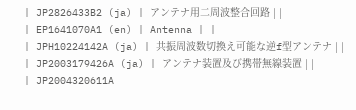| JP2826433B2 (ja) | アンテナ用二周波整合回路 | |
| EP1641070A1 (en) | Antenna | |
| JPH10224142A (ja) | 共振周波数切換え可能な逆f型アンテナ | |
| JP2003179426A (ja) | アンテナ装置及び携帯無線装置 | |
| JP2004320611A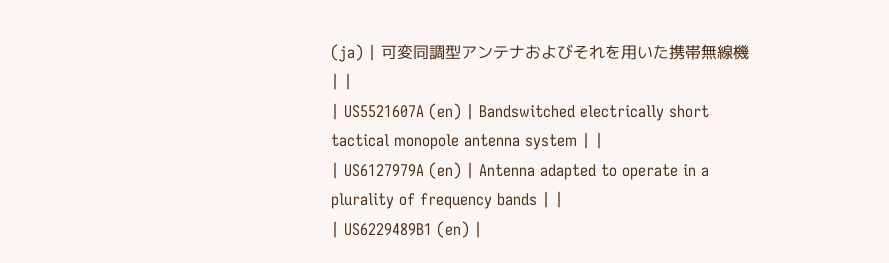(ja) | 可変同調型アンテナおよびそれを用いた携帯無線機 | |
| US5521607A (en) | Bandswitched electrically short tactical monopole antenna system | |
| US6127979A (en) | Antenna adapted to operate in a plurality of frequency bands | |
| US6229489B1 (en) |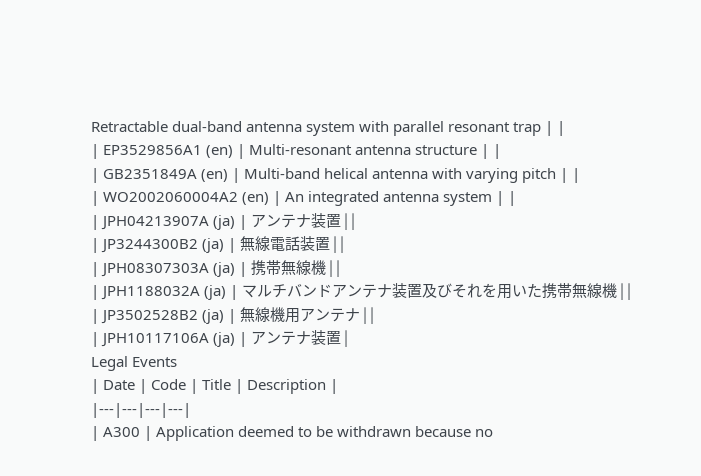Retractable dual-band antenna system with parallel resonant trap | |
| EP3529856A1 (en) | Multi-resonant antenna structure | |
| GB2351849A (en) | Multi-band helical antenna with varying pitch | |
| WO2002060004A2 (en) | An integrated antenna system | |
| JPH04213907A (ja) | アンテナ装置 | |
| JP3244300B2 (ja) | 無線電話装置 | |
| JPH08307303A (ja) | 携帯無線機 | |
| JPH1188032A (ja) | マルチバンドアンテナ装置及びそれを用いた携帯無線機 | |
| JP3502528B2 (ja) | 無線機用アンテナ | |
| JPH10117106A (ja) | アンテナ装置 |
Legal Events
| Date | Code | Title | Description |
|---|---|---|---|
| A300 | Application deemed to be withdrawn because no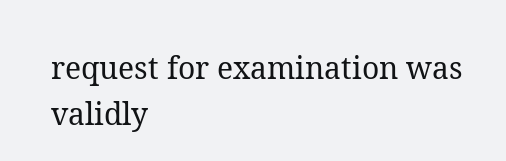request for examination was validly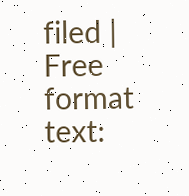filed |
Free format text: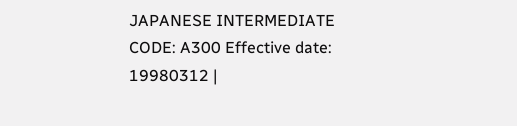JAPANESE INTERMEDIATE CODE: A300 Effective date: 19980312 |